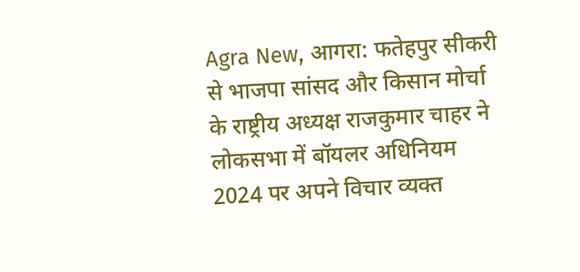Agra New, आगरा: फतेहपुर सीकरी से भाजपा सांसद और किसान मोर्चा के राष्ट्रीय अध्यक्ष राजकुमार चाहर ने लोकसभा में बॉयलर अधिनियम 2024 पर अपने विचार व्यक्त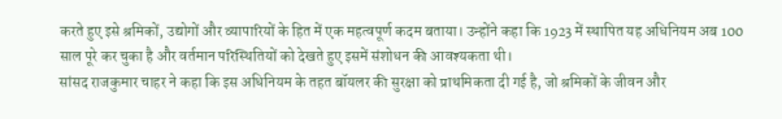करते हुए इसे श्रमिकों, उद्योगों और व्यापारियों के हित में एक महत्वपूर्ण कदम बताया। उन्होंने कहा कि 1923 में स्थापित यह अधिनियम अब 100 साल पूरे कर चुका है और वर्तमान परिस्थितियों को देखते हुए इसमें संशोधन की आवश्यकता थी।
सांसद राजकुमार चाहर ने कहा कि इस अधिनियम के तहत बॉयलर की सुरक्षा को प्राथमिकता दी गई है, जो श्रमिकों के जीवन और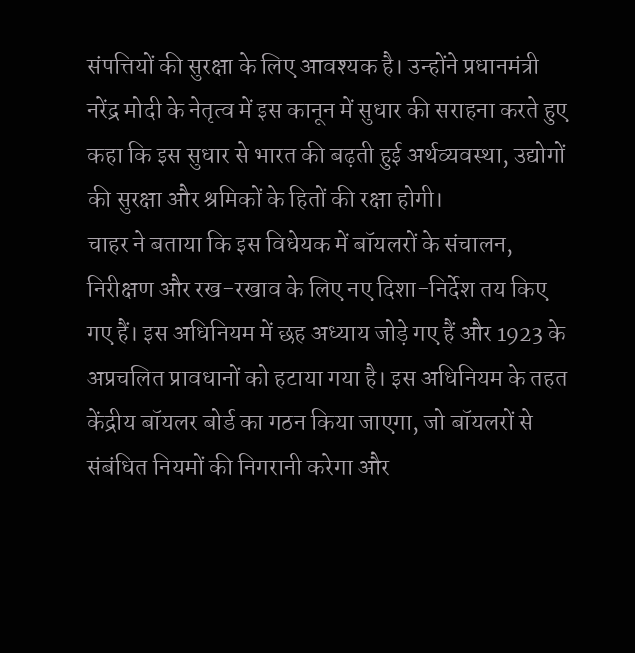संपत्तियों की सुरक्षा के लिए आवश्यक है। उन्होंने प्रधानमंत्री नरेंद्र मोदी के नेतृत्व में इस कानून में सुधार की सराहना करते हुए कहा कि इस सुधार से भारत की बढ़ती हुई अर्थव्यवस्था, उद्योगों की सुरक्षा और श्रमिकों के हितों की रक्षा होगी।
चाहर ने बताया कि इस विधेयक में बॉयलरों के संचालन, निरीक्षण और रख-रखाव के लिए नए दिशा-निर्देश तय किए गए हैं। इस अधिनियम में छह अध्याय जोड़े गए हैं और 1923 के अप्रचलित प्रावधानों को हटाया गया है। इस अधिनियम के तहत केंद्रीय बॉयलर बोर्ड का गठन किया जाएगा, जो बॉयलरों से संबंधित नियमों की निगरानी करेगा और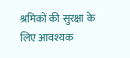श्रमिकों की सुरक्षा के लिए आवश्यक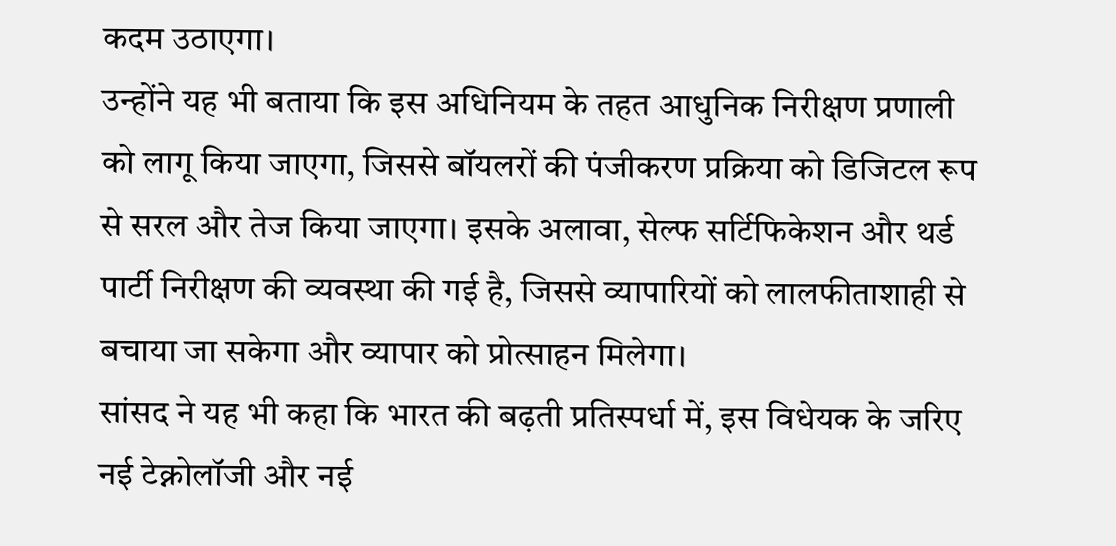कदम उठाएगा।
उन्होंने यह भी बताया कि इस अधिनियम के तहत आधुनिक निरीक्षण प्रणाली को लागू किया जाएगा, जिससे बॉयलरों की पंजीकरण प्रक्रिया को डिजिटल रूप से सरल और तेज किया जाएगा। इसके अलावा, सेल्फ सर्टिफिकेशन और थर्ड पार्टी निरीक्षण की व्यवस्था की गई है, जिससे व्यापारियों को लालफीताशाही से बचाया जा सकेगा और व्यापार को प्रोत्साहन मिलेगा।
सांसद ने यह भी कहा कि भारत की बढ़ती प्रतिस्पर्धा में, इस विधेयक के जरिए नई टेक्नोलॉजी और नई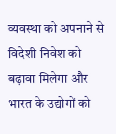व्यवस्था को अपनाने से विदेशी निवेश को बढ़ावा मिलेगा और भारत के उद्योगों को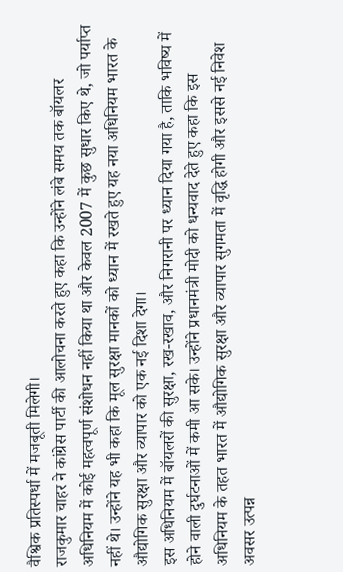वैश्विक प्रतिस्पर्धा में मजबूती मिलेगी।
राजकुमार चाहर ने कांग्रेस पार्टी की आलोचना करते हुए कहा कि उन्होंने लंबे समय तक बॉयलर अधिनियम में कोई महत्वपूर्ण संशोधन नहीं किया था और केवल 2007 में कुछ सुधार किए थे, जो पर्याप्त नहीं थे। उन्होंने यह भी कहा कि मूल सुरक्षा मानकों को ध्यान में रखते हुए यह नया अधिनियम भारत के औद्योगिक सुरक्षा और व्यापार को एक नई दिशा देगा।
इस अधिनियम में बॉयलरों की सुरक्षा, रख-रखाव, और निगरानी पर ध्यान दिया गया है, ताकि भविष्य में होने वाली दुर्घटनाओं में कमी आ सके। उन्होंने प्रधानमंत्री मोदी को धन्यवाद देते हुए कहा कि इस अधिनियम के तहत भारत में औद्योगिक सुरक्षा और व्यापार सुगमता में वृद्धि होगी और इससे नई निवेश अवसर उत्पन्न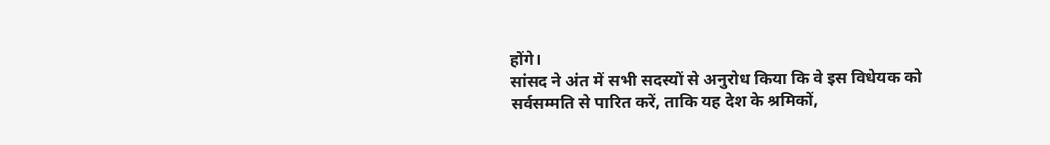होंगे।
सांसद ने अंत में सभी सदस्यों से अनुरोध किया कि वे इस विधेयक को सर्वसम्मति से पारित करें, ताकि यह देश के श्रमिकों,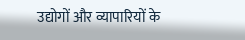उद्योगों और व्यापारियों के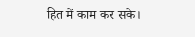हित में काम कर सके।